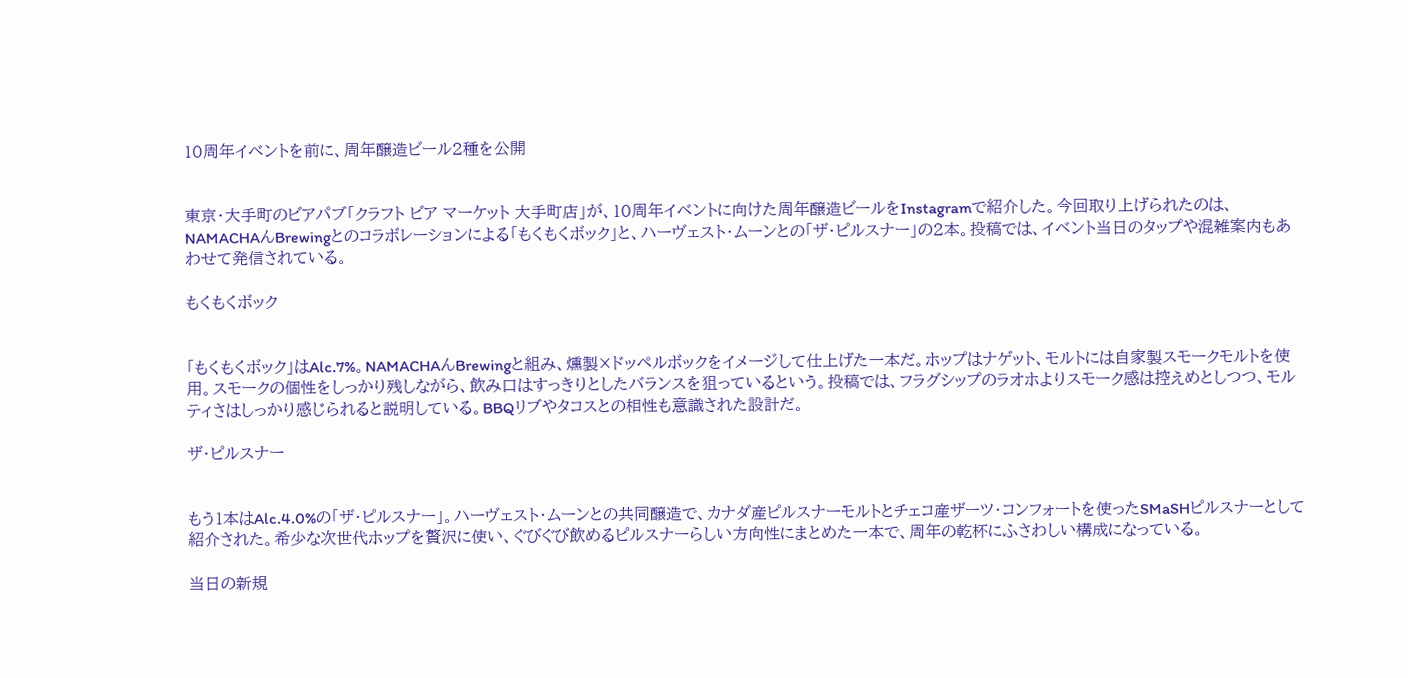10周年イベントを前に、周年醸造ビール2種を公開


東京・大手町のビアパブ「クラフト ビア マーケット 大手町店」が、10周年イベントに向けた周年醸造ビールをInstagramで紹介した。今回取り上げられたのは、NAMACHAんBrewingとのコラボレーションによる「もくもくボック」と、ハーヴェスト・ムーンとの「ザ・ピルスナー」の2本。投稿では、イベント当日のタップや混雑案内もあわせて発信されている。

もくもくボック


「もくもくボック」はAlc.7%。NAMACHAんBrewingと組み、燻製×ドッペルボックをイメージして仕上げた一本だ。ホップはナゲット、モルトには自家製スモークモルトを使用。スモークの個性をしっかり残しながら、飲み口はすっきりとしたバランスを狙っているという。投稿では、フラグシップのラオホよりスモーク感は控えめとしつつ、モルティさはしっかり感じられると説明している。BBQリブやタコスとの相性も意識された設計だ。

ザ・ピルスナー


もう1本はAlc.4.0%の「ザ・ピルスナー」。ハーヴェスト・ムーンとの共同醸造で、カナダ産ピルスナーモルトとチェコ産ザーツ・コンフォートを使ったSMaSHピルスナーとして紹介された。希少な次世代ホップを贅沢に使い、ぐびぐび飲めるピルスナーらしい方向性にまとめた一本で、周年の乾杯にふさわしい構成になっている。

当日の新規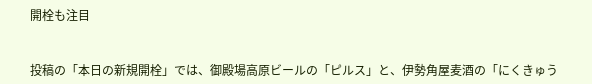開栓も注目


投稿の「本日の新規開栓」では、御殿場高原ビールの「ピルス」と、伊勢角屋麦酒の「にくきゅう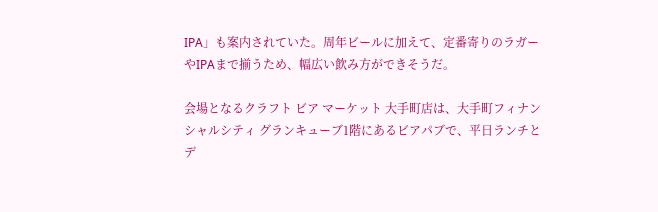IPA」も案内されていた。周年ビールに加えて、定番寄りのラガーやIPAまで揃うため、幅広い飲み方ができそうだ。

会場となるクラフト ビア マーケット 大手町店は、大手町フィナンシャルシティ グランキューブ1階にあるビアパブで、平日ランチとデ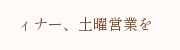ィナー、土曜営業を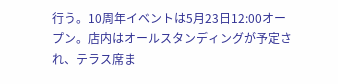行う。10周年イベントは5月23日12:00オープン。店内はオールスタンディングが予定され、テラス席ま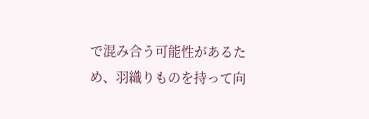で混み合う可能性があるため、羽織りものを持って向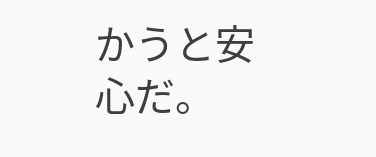かうと安心だ。